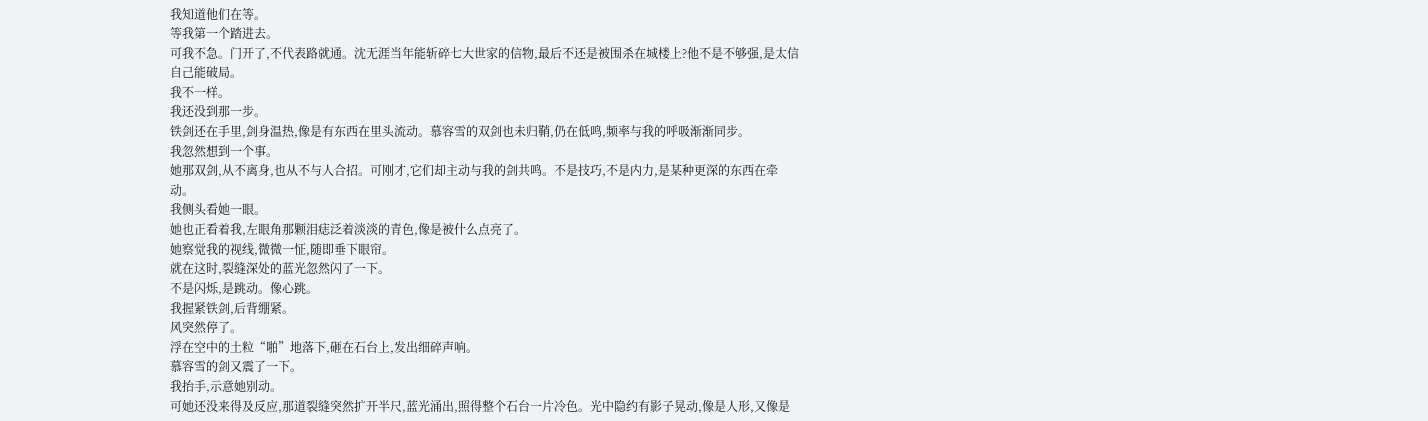我知道他们在等。
等我第一个踏进去。
可我不急。门开了,不代表路就通。沈无涯当年能斩碎七大世家的信物,最后不还是被围杀在城楼上?他不是不够强,是太信自己能破局。
我不一样。
我还没到那一步。
铁剑还在手里,剑身温热,像是有东西在里头流动。慕容雪的双剑也未归鞘,仍在低鸣,频率与我的呼吸渐渐同步。
我忽然想到一个事。
她那双剑,从不离身,也从不与人合招。可刚才,它们却主动与我的剑共鸣。不是技巧,不是内力,是某种更深的东西在牵动。
我侧头看她一眼。
她也正看着我,左眼角那颗泪痣泛着淡淡的青色,像是被什么点亮了。
她察觉我的视线,微微一怔,随即垂下眼帘。
就在这时,裂缝深处的蓝光忽然闪了一下。
不是闪烁,是跳动。像心跳。
我握紧铁剑,后背绷紧。
风突然停了。
浮在空中的土粒“啪”地落下,砸在石台上,发出细碎声响。
慕容雪的剑又震了一下。
我抬手,示意她别动。
可她还没来得及反应,那道裂缝突然扩开半尺,蓝光涌出,照得整个石台一片冷色。光中隐约有影子晃动,像是人形,又像是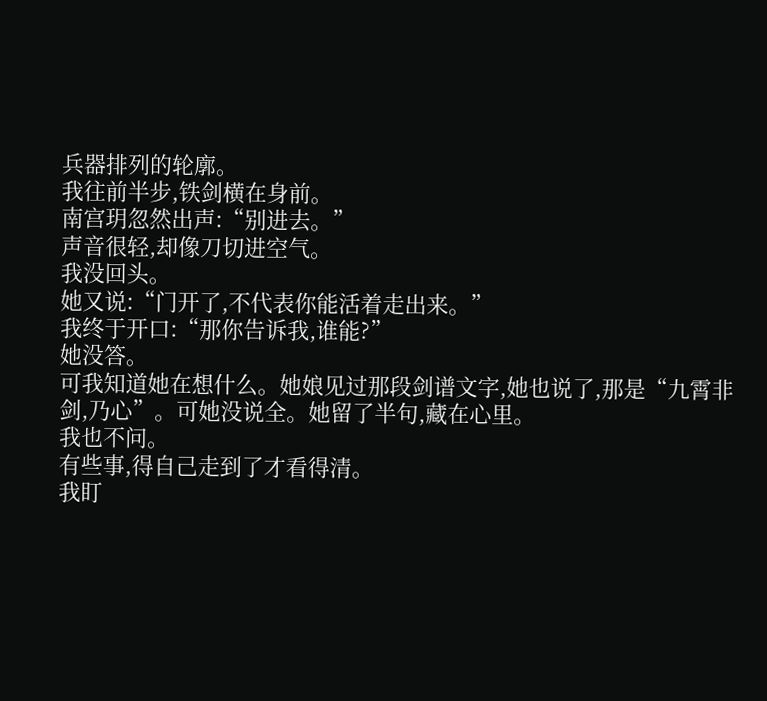兵器排列的轮廓。
我往前半步,铁剑横在身前。
南宫玥忽然出声:“别进去。”
声音很轻,却像刀切进空气。
我没回头。
她又说:“门开了,不代表你能活着走出来。”
我终于开口:“那你告诉我,谁能?”
她没答。
可我知道她在想什么。她娘见过那段剑谱文字,她也说了,那是“九霄非剑,乃心”。可她没说全。她留了半句,藏在心里。
我也不问。
有些事,得自己走到了才看得清。
我盯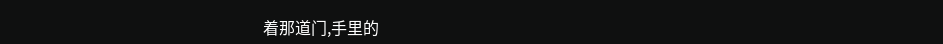着那道门,手里的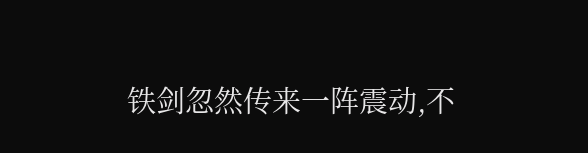铁剑忽然传来一阵震动,不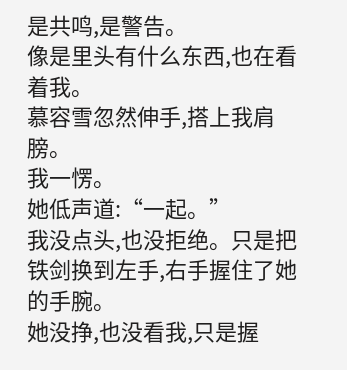是共鸣,是警告。
像是里头有什么东西,也在看着我。
慕容雪忽然伸手,搭上我肩膀。
我一愣。
她低声道:“一起。”
我没点头,也没拒绝。只是把铁剑换到左手,右手握住了她的手腕。
她没挣,也没看我,只是握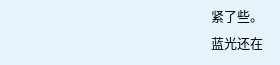紧了些。
蓝光还在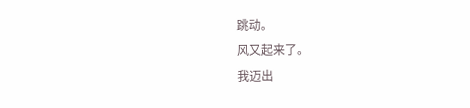跳动。
风又起来了。
我迈出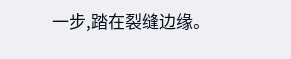一步,踏在裂缝边缘。